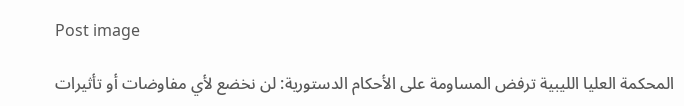Post image

المحكمة العليا الليبية ترفض المساومة على الأحكام الدستورية: لن نخضع لأي مفاوضات أو تأثيرات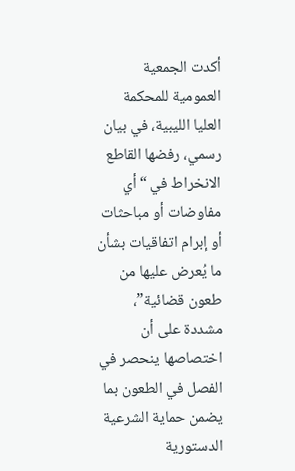أكدت الجمعية العمومية للمحكمة العليا الليبية، في بيان رسمي، رفضها القاطع الانخراط في “أي مفاوضات أو مباحثات أو إبرام اتفاقيات بشأن ما يُعرض عليها من طعون قضائية”، مشددة على أن اختصاصها ينحصر في الفصل في الطعون بما يضمن حماية الشرعية الدستورية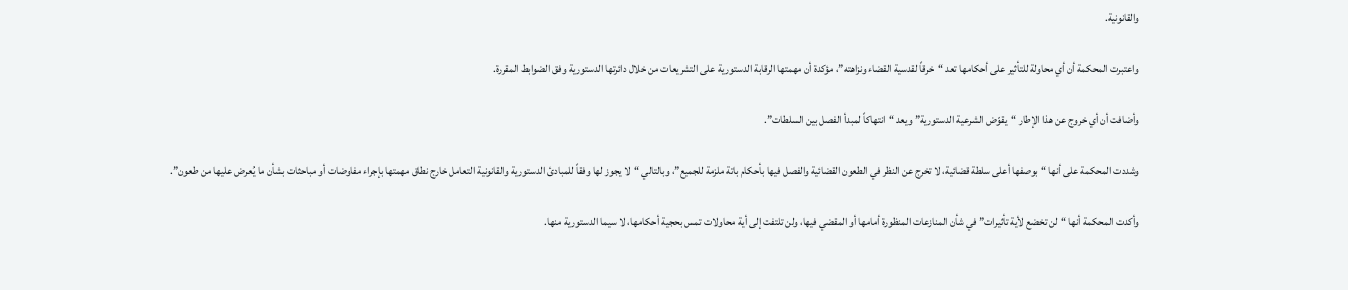والقانونية.

واعتبرت المحكمة أن أي محاولة للتأثير على أحكامها تعد “خرقاً لقدسية القضاء ونزاهته”، مؤكدة أن مهمتها الرقابة الدستورية على التشريعات من خلال دائرتها الدستورية وفق الضوابط المقررة.

وأضافت أن أي خروج عن هذا الإطار “يقوّض الشرعية الدستورية” ويعد “انتهاكاً لمبدأ الفصل بين السلطات”.

وشددت المحكمة على أنها “بوصفها أعلى سلطة قضائية، لا تخرج عن النظر في الطعون القضائية والفصل فيها بأحكام باتة ملزمة للجميع”، وبالتالي “لا يجوز لها وفقاً للمبادئ الدستورية والقانونية التعامل خارج نطاق مهمتها بإجراء مفاوضات أو مباحثات بشأن ما يُعرض عليها من طعون”.

وأكدت المحكمة أنها “لن تخضع لأية تأثيرات” في شأن المنازعات المنظورة أمامها أو المقضي فيها، ولن تلتفت إلى أية محاولات تمس بحجية أحكامها، لا سيما الدستورية منها.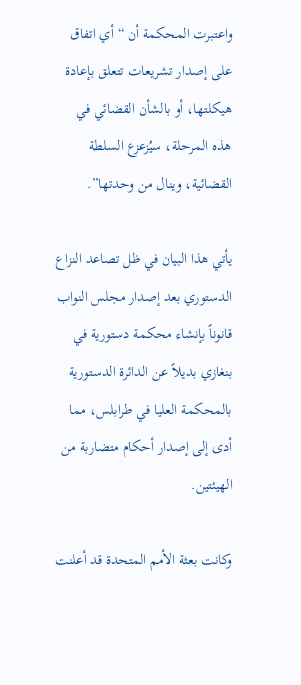واعتبرت المحكمة أن “أي اتفاق على إصدار تشريعات تتعلق بإعادة هيكلتها، أو بالشأن القضائي في هذه المرحلة، سيُزعزع السلطة القضائية، وينال من وحدتها”.

يأتي هذا البيان في ظل تصاعد النزاع الدستوري بعد إصدار مجلس النواب قانوناً بإنشاء محكمة دستورية في بنغازي بديلاً عن الدائرة الدستورية بالمحكمة العليا في طرابلس، مما أدى إلى إصدار أحكام متضاربة من الهيئتين.

وكانت بعثة الأمم المتحدة قد أعلنت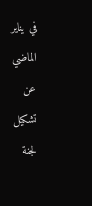في يناير الماضي عن تشكيل لجنة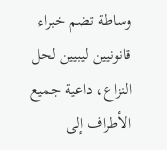وساطة تضم خبراء قانونيين ليبيين لحل النزاع، داعية جميع الأطراف إلى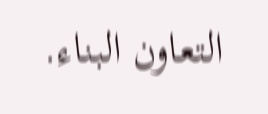التعاون البناء.